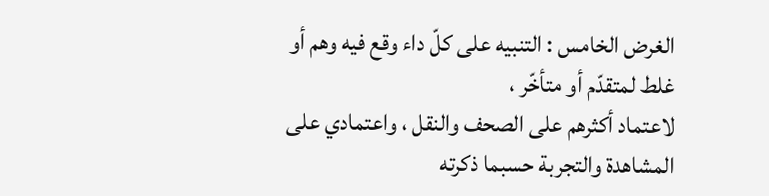الغرض الخامس : التنبيه على كلّ داء وقع فيه وهم أو غلط لمتقدّم أو متأخّر ،
لاعتماد أكثرهم على الصحف والنقل ، واعتمادي على المشاهدة والتجربة حسبما ذكرته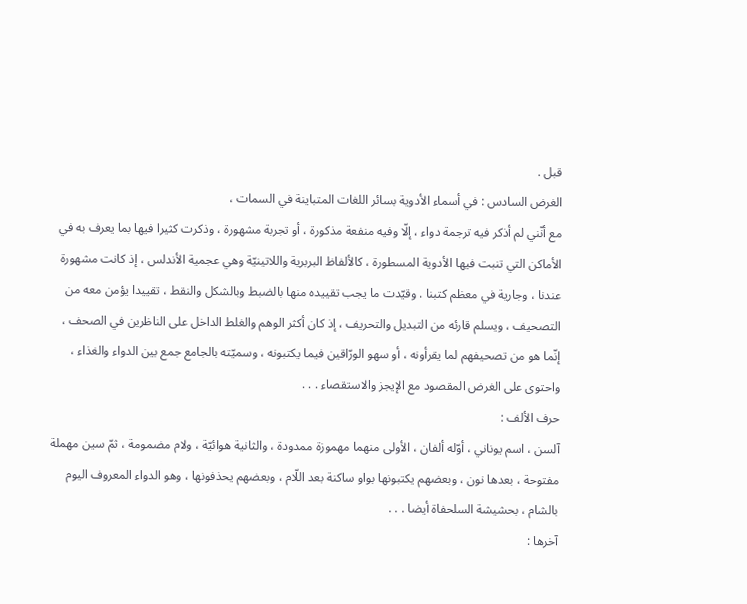قبل .
الغرض السادس : في أسماء الأدوية بسائر اللغات المتباينة في السمات ،
مع أنّني لم أذكر فيه ترجمة دواء ، إلّا وفيه منفعة مذكورة ، أو تجربة مشهورة ، وذكرت كثيرا فيها بما يعرف به في الأماكن التي تنبت فيها الأدوية المسطورة ، كالألفاظ البربرية واللاتينيّة وهي عجمية الأندلس ، إذ كانت مشهورة عندنا ، وجارية في معظم كتبنا . وقيّدت ما يجب تقييده منها بالضبط وبالشكل والنقط ، تقييدا يؤمن معه من التصحيف ، ويسلم قارئه من التبديل والتحريف ، إذ كان أكثر الوهم والغلط الداخل على الناظرين في الصحف ، إنّما هو من تصحيفهم لما يقرأونه ، أو سهو الورّاقين فيما يكتبونه ، وسميّته بالجامع جمع بين الدواء والغذاء ، واحتوى على الغرض المقصود مع الإيجز والاستقصاء . . .
حرف الألف :
آلسن ، اسم يوناني ، أوّله ألفان ، الأولى منهما مهموزة ممدودة ، والثانية هوائيّة ، ولام مضمومة ، ثمّ سين مهملة مفتوحة ، بعدها نون ، وبعضهم يكتبونها بواو ساكنة بعد اللّام ، وبعضهم يحذفونها ، وهو الدواء المعروف اليوم بالشام ، بحشيشة السلحفاة أيضا . . .
آخرها :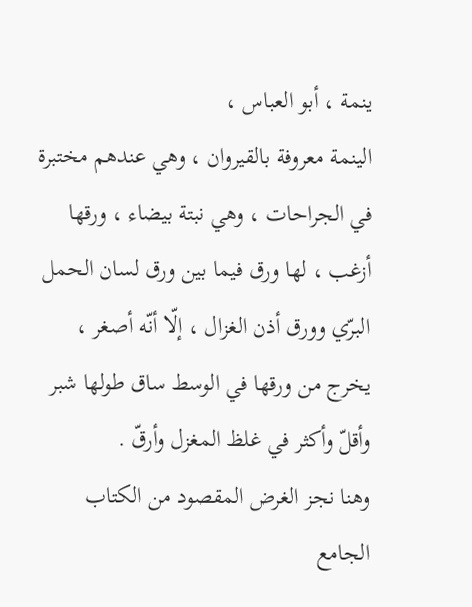ينمة ، أبو العباس ،
الينمة معروفة بالقيروان ، وهي عندهم مختبرة في الجراحات ، وهي نبتة بيضاء ، ورقها أزغب ، لها ورق فيما بين ورق لسان الحمل البرّي وورق أذن الغزال ، إلّا أنّه أصغر ، يخرج من ورقها في الوسط ساق طولها شبر وأقلّ وأكثر في غلظ المغزل وأرقّ .
وهنا نجز الغرض المقصود من الكتاب الجامع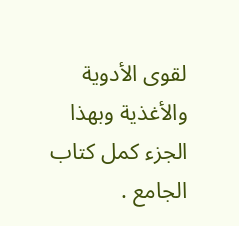لقوى الأدوية والأغذية وبهذا الجزء كمل كتاب الجامع .